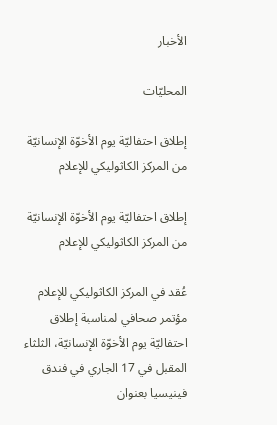الأخبار

المحليّات

إطلاق احتفاليّة يوم الأخوّة الإنسانيّة من المركز الكاثوليكي للإعلام

إطلاق احتفاليّة يوم الأخوّة الإنسانيّة من المركز الكاثوليكي للإعلام

عُقد في المركز الكاثوليكي للإعلام مؤتمر صحافي لمناسبة إطلاق احتفاليّة يوم الأخوّة الإنسانيّة، الثلثاء المقبل في 17 الجاري في فندق فينيسيا بعنوان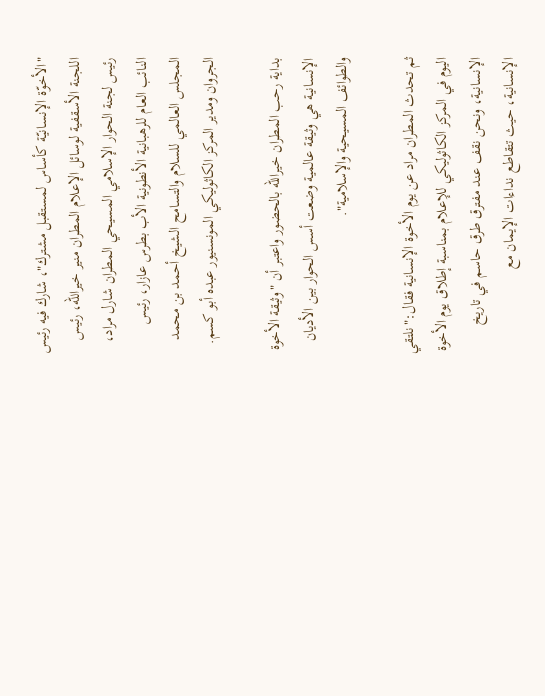"الأخوّة الإنسانيّة كأساس لمستقبل مشترك"، شارك فيه رئيس اللجنة الأسقفية لوسائل الإعلام المطران منير خيرالله، رئيس رئيس لجنة الحوار الإسلامي المسيحي المطران شارل مراد، النائب العام للرهبانية الأنطونية الأب بطرس عازار، رئيس المجلس العالمي للسلام والتسامح الشيخ أحمد بن محمد الجروان ومدير المركز الكاثوليكي المونسنيور عبده أبو كسم.

بداية رحب المطران خيرالله بالحضور واعتبر أن "وثيقة الأخوة الإنسانية هي وثيقة عالمية وضعت أسس الحوار بين الأديان والطوائف المسيحية والإسلامية".

ثم تحدث المطران مراد عن يوم الأخوة الإنسانية فقال:"نلتقي اليوم في المركز الكاثوليكي للإعلام بمناسبة إطلاق يوم الأخوة الإنسانية، ونحن نقف عند مفترق طرق حاسم في تاريخ الإنسانية، حيث تتقاطع نداءات الإيمان مع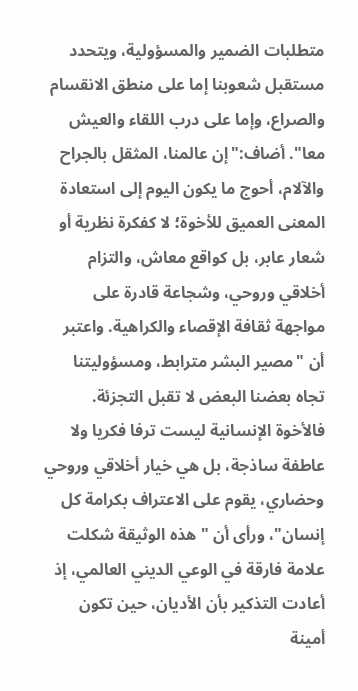متطلبات الضمير والمسؤولية، ويتحدد مستقبل شعوبنا إما على منطق الانقسام والصراع، وإما على درب اللقاء والعيش معا". أضاف:"إن عالمنا، المثقل بالجراح والآلام، أحوج ما يكون اليوم إلى استعادة المعنى العميق للأخوة؛ لا كفكرة نظرية أو شعار عابر، بل كواقع معاش، والتزام أخلاقي وروحي، وشجاعة قادرة على مواجهة ثقافة الإقصاء والكراهية. واعتبر أن "مصير البشر مترابط، ومسؤوليتنا تجاه بعضنا البعض لا تقبل التجزئة. فالأخوة الإنسانية ليست ترفا فكريا ولا عاطفة ساذجة، بل هي خيار أخلاقي وروحي وحضاري، يقوم على الاعتراف بكرامة كل إنسان"، ورأى أن "هذه الوثيقة شكلت علامة فارقة في الوعي الديني العالمي، إذ أعادت التذكير بأن الأديان، حين تكون أمينة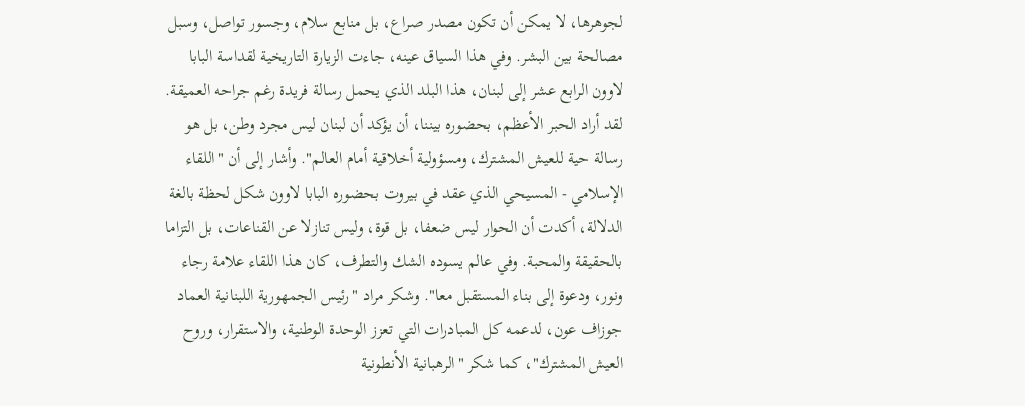لجوهرها، لا يمكن أن تكون مصدر صراع، بل منابع سلام، وجسور تواصل، وسبل مصالحة بين البشر. وفي هذا السياق عينه، جاءت الزيارة التاريخية لقداسة البابا لاوون الرابع عشر إلى لبنان، هذا البلد الذي يحمل رسالة فريدة رغم جراحه العميقة. لقد أراد الحبر الأعظم، بحضوره بيننا، أن يؤكد أن لبنان ليس مجرد وطن، بل هو رسالة حية للعيش المشترك، ومسؤولية أخلاقية أمام العالم". وأشار إلى أن "اللقاء الإسلامي - المسيحي الذي عقد في بيروت بحضوره البابا لاوون شكل لحظة بالغة الدلالة، أكدت أن الحوار ليس ضعفا، بل قوة، وليس تنازلا عن القناعات، بل التزاما بالحقيقة والمحبة. وفي عالم يسوده الشك والتطرف، كان هذا اللقاء علامة رجاء ونور، ودعوة إلى بناء المستقبل معا". وشكر مراد "رئيس الجمهورية اللبنانية العماد جوزاف عون، لدعمه كل المبادرات التي تعزز الوحدة الوطنية، والاستقرار، وروح العيش المشترك"، كما شكر "الرهبانية الأنطونية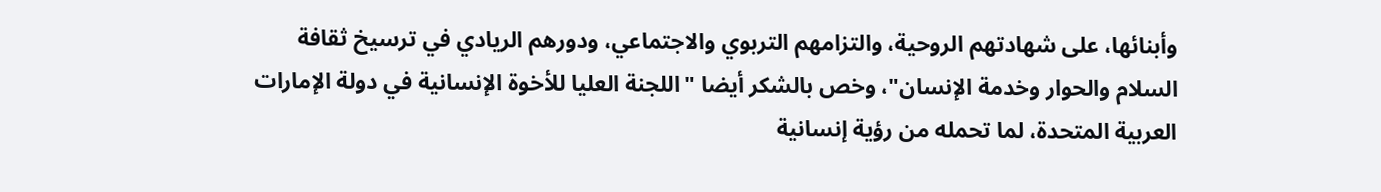وأبنائها، على شهادتهم الروحية، والتزامهم التربوي والاجتماعي، ودورهم الريادي في ترسيخ ثقافة السلام والحوار وخدمة الإنسان"، وخص بالشكر أيضا "اللجنة العليا للأخوة الإنسانية في دولة الإمارات العربية المتحدة، لما تحمله من رؤية إنسانية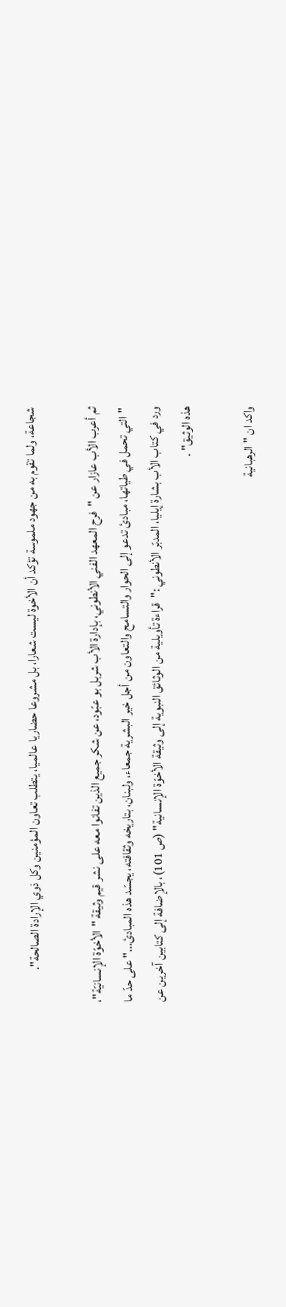شجاعة، ولما تقوم به من جهود ملموسة تؤكد أن الأخوة ليست شعارا، بل مشروعا حضاريا عالميا، يتطلب تعاون المؤمنين وكل ذوي الإرادة الصالحة".

ثم أعرب الأب عازار عن "فرح المعهد الفني الأنطوني، بإدارة الأب شربل بو عبّود، عن شكر جميع الذين تفانوا معه على نشر قيم وثيقة "الأخوّة الإنسانيّة"، "التي تحمل في طياتها، مبادئ تدعو إلى الحوار والتسامح والتعاون من أجل خير البشرية جمعاء، ولبنان، بتاريخه وثقافته، يجسّد هذه المبادئ..." على حدّ ما ورد في كتاب الأب بشارة إيليا، المدبّر الأنطوني :"قراءة تأويلية من الوثائق النبوية إلى وثيقة الأخوّة الإنسانية" (ص 101)، بالإضافة إلى كتابين آخرين عن هذه الوثيق" .

واكد ان "الرهبانية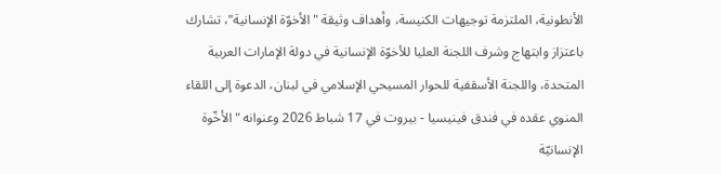الأنطونية، الملتزمة توجيهات الكنيسة، وأهداف وثيقة "الأخوّة الإنسانية"، تشارك باعتزاز وابتهاج وشرف اللجنة العليا للأخوّة الإنسانية في دولة الإمارات العربية المتحدة، واللجنة الأسقفية للحوار المسيحي الإسلامي في لبنان، الدعوة إلى اللقاء المنوي عقده في فندق فينيسيا - بيروت في 17 شباط 2026 وعنوانه "الأخّوة الإنسانيّة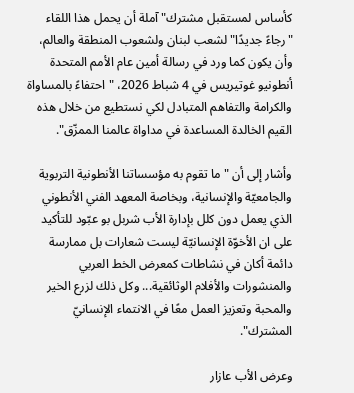كأساس لمستقبل مشترك" آملة أن يحمل هذا اللقاء "رجاءً جديدًا" لشعب لبنان ولشعوب المنطقة والعالم، وأن يكون كما ورد في رسالة أمين عام الأمم المتحدة أنطونيو غوتيريس في 4 شباط 2026، "احتفاءً بالمساواة والكرامة والتفاهم المتبادل لكي نستطيع من خلال هذه القيم الخالدة المساعدة في مداواة عالمنا الممزّق".

وأشار إلى أن "ما تقوم به مؤسساتنا الأنطونية التربوية والجامعيّة والإنسانية، وبخاصة المعهد الفني الأنطوني الذي يعمل دون كلل بإدارة الأب شربل بو عبّود للتأكيد على ان الأخوّة الإنسانيّة ليست شعارات بل ممارسة دائمة أكان في نشاطات كمعرض الخط العربي والمنشورات والأفلام الوثائقية... وكل ذلك لزرع الخير والمحبة وتعزيز العمل معًا في الانتماء الإنسانيّ المشترك".

وعرض الأب عازار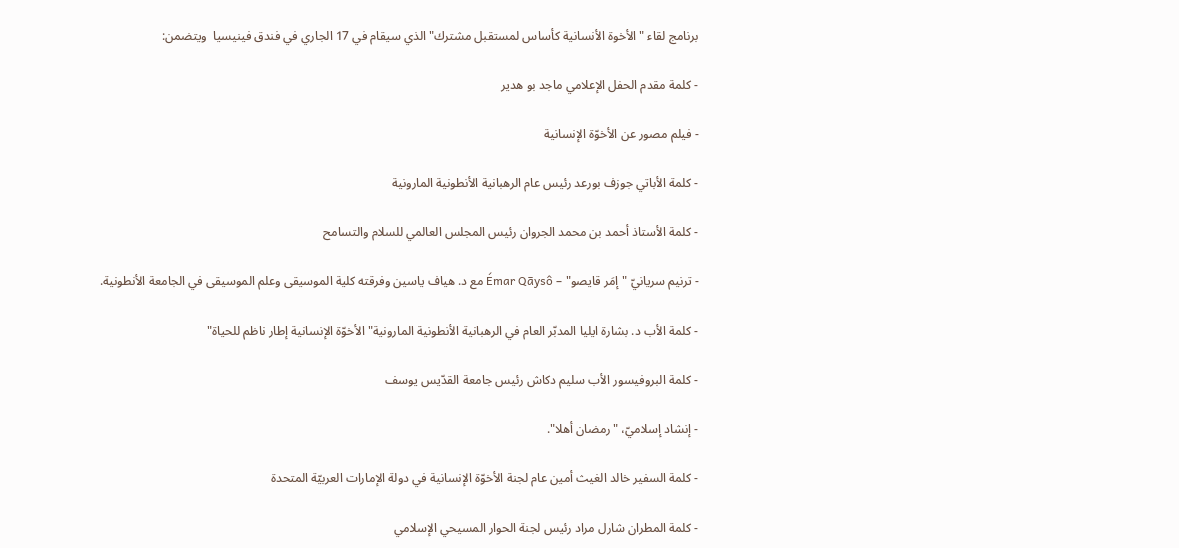برنامج لقاء "الأخوة الأنسانية كأساس لمستقبل مشترك" الذي سيقام في 17 الجاري في فندق فينيسيا  ويتضمن:

- كلمة مقدم الحفل الإعلامي ماجد بو هدير

- فيلم مصور عن الأخوّة الإنسانية

- كلمة الأباتي جوزف بورعد رئيس عام الرهبانية الأنطونية المارونية

- كلمة الأستاذ أحمد بن محمد الجروان رئيس المجلس العالمي للسلام والتسامح

- ترنيم سريانيّ "إمَر قايصو" – Émar Qāysô مع د. هياف ياسين وفرقته كلية الموسيقى وعلم الموسيقى في الجامعة الأنطونية.

- كلمة الأب د. بشارة ايليا المدبّر العام في الرهبانية الأنطونية المارونية" الأخوّة الإنسانية إطار ناظم للحياة"

- كلمة البروفيسور الأب سليم دكاش رئيس جامعة القدّيس يوسف

- إنشاد إسلاميّ، "رمضان أهلا".

- كلمة السفير خالد الغيث أمين عام لجنة الأخوّة الإنسانية في دولة الإمارات العربيّة المتحدة

- كلمة المطران شارل مراد رئيس لجنة الحوار المسيحي الإسلامي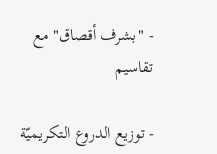- "بشرف أقصاق" مع تقاسيم

- توزيع الدروع التكريميّة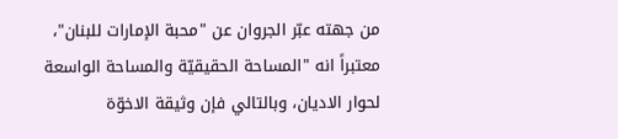من جهته عبّر الجروان عن "محبة الإمارات للبنان"، معتبراً انه "المساحة الحقيقيّة والمساحة الواسعة لحوار الاديان، وبالتالي فإن وثيقة الاخوّة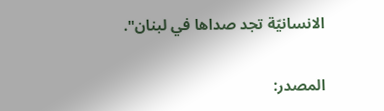الانسانيّة تجد صداها في لبنان".

المصدر: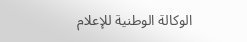الوكالة الوطنية للإعلام